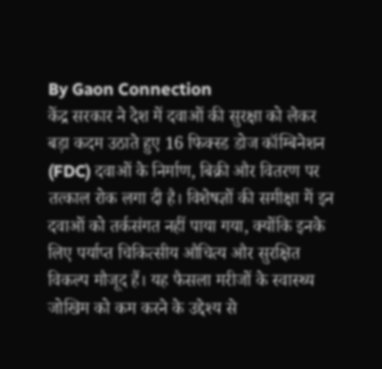By Gaon Connection
केंद्र सरकार ने देश में दवाओं की सुरक्षा को लेकर बड़ा कदम उठाते हुए 16 फिक्स्ड डोज कॉम्बिनेशन (FDC) दवाओं के निर्माण, बिक्री और वितरण पर तत्काल रोक लगा दी है। विशेषज्ञों की समीक्षा में इन दवाओं को तर्कसंगत नहीं पाया गया, क्योंकि इनके लिए पर्याप्त चिकित्सीय औचित्य और सुरक्षित विकल्प मौजूद हैं। यह फैसला मरीजों के स्वास्थ्य जोखिम को कम करने के उद्देश्य से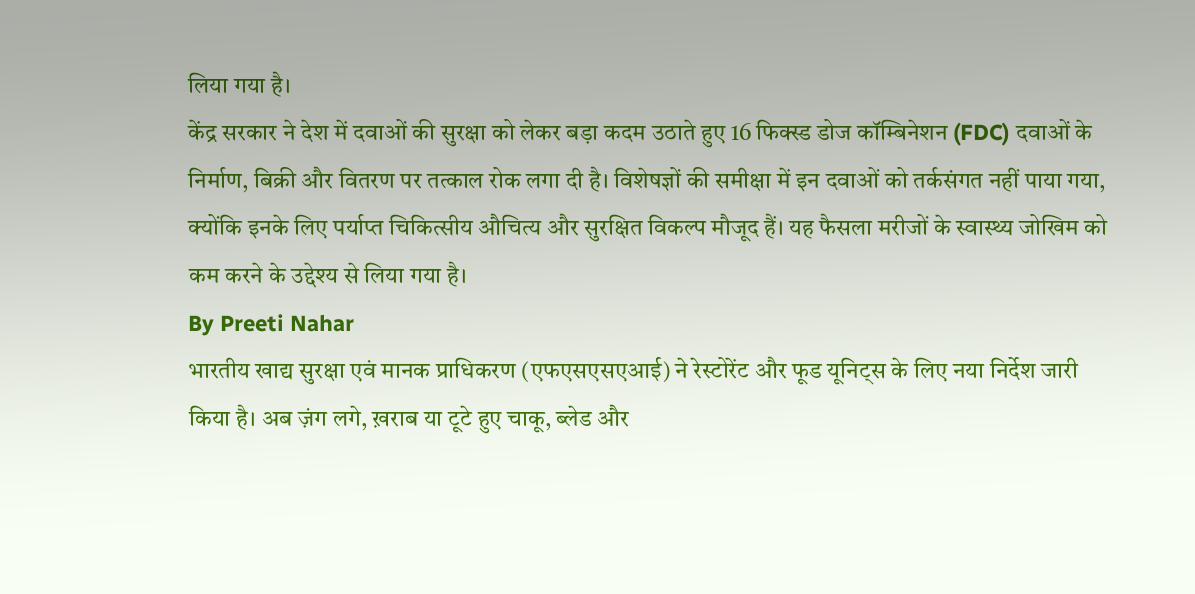लिया गया है।
केंद्र सरकार ने देश में दवाओं की सुरक्षा को लेकर बड़ा कदम उठाते हुए 16 फिक्स्ड डोज कॉम्बिनेशन (FDC) दवाओं के निर्माण, बिक्री और वितरण पर तत्काल रोक लगा दी है। विशेषज्ञों की समीक्षा में इन दवाओं को तर्कसंगत नहीं पाया गया, क्योंकि इनके लिए पर्याप्त चिकित्सीय औचित्य और सुरक्षित विकल्प मौजूद हैं। यह फैसला मरीजों के स्वास्थ्य जोखिम को कम करने के उद्देश्य से लिया गया है।
By Preeti Nahar
भारतीय खाद्य सुरक्षा एवं मानक प्राधिकरण (एफएसएसएआई) ने रेस्टोरेंट और फूड यूनिट्स के लिए नया निर्देश जारी किया है। अब ज़ंग लगे, ख़राब या टूटे हुए चाकू, ब्लेड और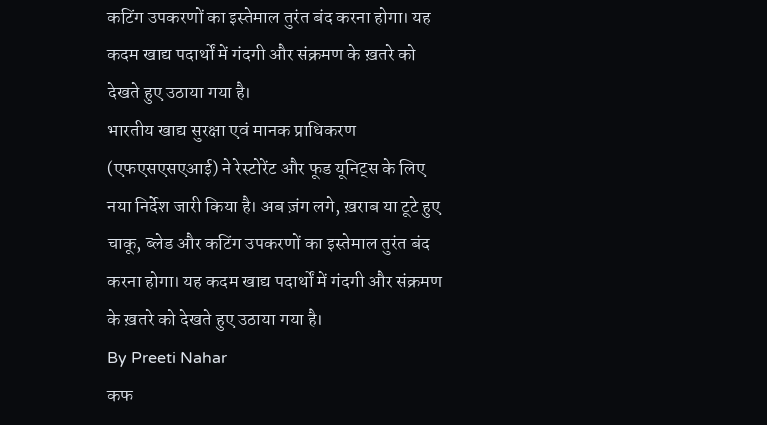कटिंग उपकरणों का इस्तेमाल तुरंत बंद करना होगा। यह कदम खाद्य पदार्थों में गंदगी और संक्रमण के ख़तरे को देखते हुए उठाया गया है।
भारतीय खाद्य सुरक्षा एवं मानक प्राधिकरण (एफएसएसएआई) ने रेस्टोरेंट और फूड यूनिट्स के लिए नया निर्देश जारी किया है। अब ज़ंग लगे, ख़राब या टूटे हुए चाकू, ब्लेड और कटिंग उपकरणों का इस्तेमाल तुरंत बंद करना होगा। यह कदम खाद्य पदार्थों में गंदगी और संक्रमण के ख़तरे को देखते हुए उठाया गया है।
By Preeti Nahar
कफ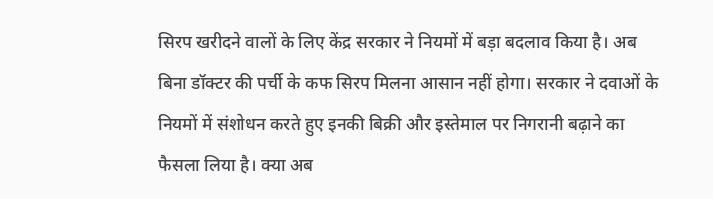सिरप खरीदने वालों के लिए केंद्र सरकार ने नियमों में बड़ा बदलाव किया है। अब बिना डॉक्टर की पर्ची के कफ सिरप मिलना आसान नहीं होगा। सरकार ने दवाओं के नियमों में संशोधन करते हुए इनकी बिक्री और इस्तेमाल पर निगरानी बढ़ाने का फैसला लिया है। क्या अब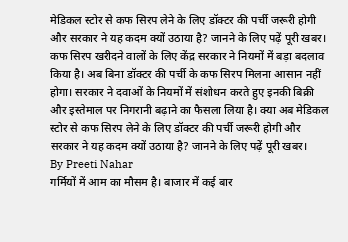मेडिकल स्टोर से कफ सिरप लेने के लिए डॉक्टर की पर्ची जरूरी होगी और सरकार ने यह कदम क्यों उठाया है? जानने के लिए पढ़ें पूरी खबर।
कफ सिरप खरीदने वालों के लिए केंद्र सरकार ने नियमों में बड़ा बदलाव किया है। अब बिना डॉक्टर की पर्ची के कफ सिरप मिलना आसान नहीं होगा। सरकार ने दवाओं के नियमों में संशोधन करते हुए इनकी बिक्री और इस्तेमाल पर निगरानी बढ़ाने का फैसला लिया है। क्या अब मेडिकल स्टोर से कफ सिरप लेने के लिए डॉक्टर की पर्ची जरूरी होगी और सरकार ने यह कदम क्यों उठाया है? जानने के लिए पढ़ें पूरी खबर।
By Preeti Nahar
गर्मियों में आम का मौसम है। बाजार में कई बार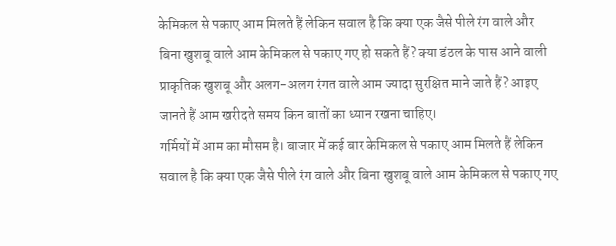केमिकल से पकाए आम मिलते हैं लेकिन सवाल है कि क्या एक जैसे पीले रंग वाले और बिना खुशबू वाले आम केमिकल से पकाए गए हो सकते हैं? क्या डंठल के पास आने वाली प्राकृतिक खुशबू और अलग-अलग रंगत वाले आम ज्यादा सुरक्षित माने जाते हैं? आइए जानते हैं आम खरीदते समय किन बातों का ध्यान रखना चाहिए।
गर्मियों में आम का मौसम है। बाजार में कई बार केमिकल से पकाए आम मिलते हैं लेकिन सवाल है कि क्या एक जैसे पीले रंग वाले और बिना खुशबू वाले आम केमिकल से पकाए गए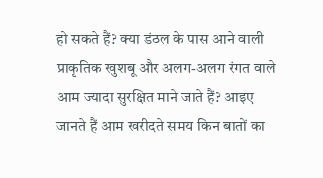हो सकते हैं? क्या डंठल के पास आने वाली प्राकृतिक खुशबू और अलग-अलग रंगत वाले आम ज्यादा सुरक्षित माने जाते हैं? आइए जानते हैं आम खरीदते समय किन बातों का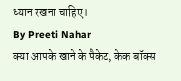ध्यान रखना चाहिए।
By Preeti Nahar
क्या आपके खाने के पैकेट, केक बॉक्स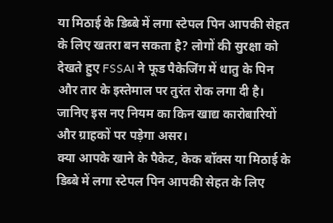या मिठाई के डिब्बे में लगा स्टेपल पिन आपकी सेहत के लिए खतरा बन सकता है? लोगों की सुरक्षा को देखते हुए FSSAI ने फूड पैकेजिंग में धातु के पिन और तार के इस्तेमाल पर तुरंत रोक लगा दी है। जानिए इस नए नियम का किन खाद्य कारोबारियों और ग्राहकों पर पड़ेगा असर।
क्या आपके खाने के पैकेट, केक बॉक्स या मिठाई के डिब्बे में लगा स्टेपल पिन आपकी सेहत के लिए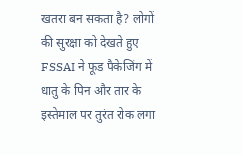खतरा बन सकता है? लोगों की सुरक्षा को देखते हुए FSSAI ने फूड पैकेजिंग में धातु के पिन और तार के इस्तेमाल पर तुरंत रोक लगा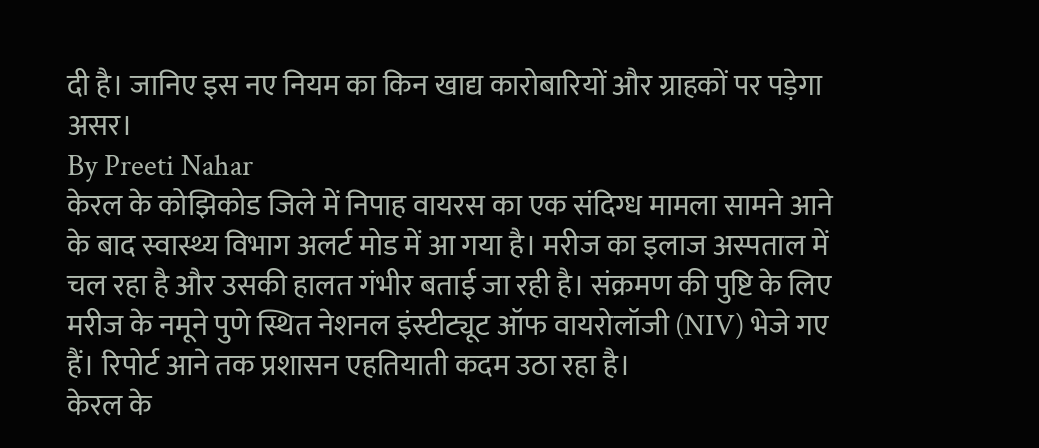दी है। जानिए इस नए नियम का किन खाद्य कारोबारियों और ग्राहकों पर पड़ेगा असर।
By Preeti Nahar
केरल के कोझिकोड जिले में निपाह वायरस का एक संदिग्ध मामला सामने आने के बाद स्वास्थ्य विभाग अलर्ट मोड में आ गया है। मरीज का इलाज अस्पताल में चल रहा है और उसकी हालत गंभीर बताई जा रही है। संक्रमण की पुष्टि के लिए मरीज के नमूने पुणे स्थित नेशनल इंस्टीट्यूट ऑफ वायरोलॉजी (NIV) भेजे गए हैं। रिपोर्ट आने तक प्रशासन एहतियाती कदम उठा रहा है।
केरल के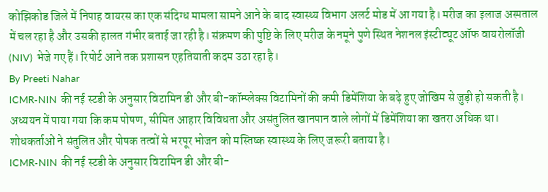कोझिकोड जिले में निपाह वायरस का एक संदिग्ध मामला सामने आने के बाद स्वास्थ्य विभाग अलर्ट मोड में आ गया है। मरीज का इलाज अस्पताल में चल रहा है और उसकी हालत गंभीर बताई जा रही है। संक्रमण की पुष्टि के लिए मरीज के नमूने पुणे स्थित नेशनल इंस्टीट्यूट ऑफ वायरोलॉजी (NIV) भेजे गए हैं। रिपोर्ट आने तक प्रशासन एहतियाती कदम उठा रहा है।
By Preeti Nahar
ICMR-NIN की नई स्टडी के अनुसार विटामिन डी और बी-कॉम्प्लेक्स विटामिनों की कमी डिमेंशिया के बढ़े हुए जोखिम से जुड़ी हो सकती है। अध्ययन में पाया गया कि कम पोषण, सीमित आहार विविधता और असंतुलित खानपान वाले लोगों में डिमेंशिया का खतरा अधिक था। शोधकर्ताओं ने संतुलित और पोषक तत्वों से भरपूर भोजन को मस्तिष्क स्वास्थ्य के लिए जरूरी बताया है।
ICMR-NIN की नई स्टडी के अनुसार विटामिन डी और बी-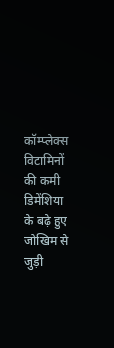कॉम्प्लेक्स विटामिनों की कमी डिमेंशिया के बढ़े हुए जोखिम से जुड़ी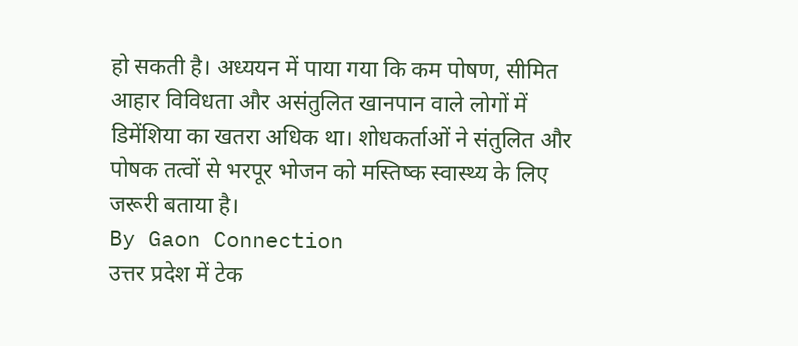हो सकती है। अध्ययन में पाया गया कि कम पोषण, सीमित आहार विविधता और असंतुलित खानपान वाले लोगों में डिमेंशिया का खतरा अधिक था। शोधकर्ताओं ने संतुलित और पोषक तत्वों से भरपूर भोजन को मस्तिष्क स्वास्थ्य के लिए जरूरी बताया है।
By Gaon Connection
उत्तर प्रदेश में टेक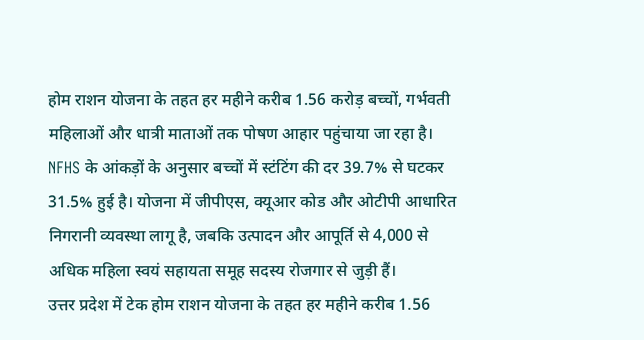होम राशन योजना के तहत हर महीने करीब 1.56 करोड़ बच्चों, गर्भवती महिलाओं और धात्री माताओं तक पोषण आहार पहुंचाया जा रहा है। NFHS के आंकड़ों के अनुसार बच्चों में स्टंटिंग की दर 39.7% से घटकर 31.5% हुई है। योजना में जीपीएस, क्यूआर कोड और ओटीपी आधारित निगरानी व्यवस्था लागू है, जबकि उत्पादन और आपूर्ति से 4,000 से अधिक महिला स्वयं सहायता समूह सदस्य रोजगार से जुड़ी हैं।
उत्तर प्रदेश में टेक होम राशन योजना के तहत हर महीने करीब 1.56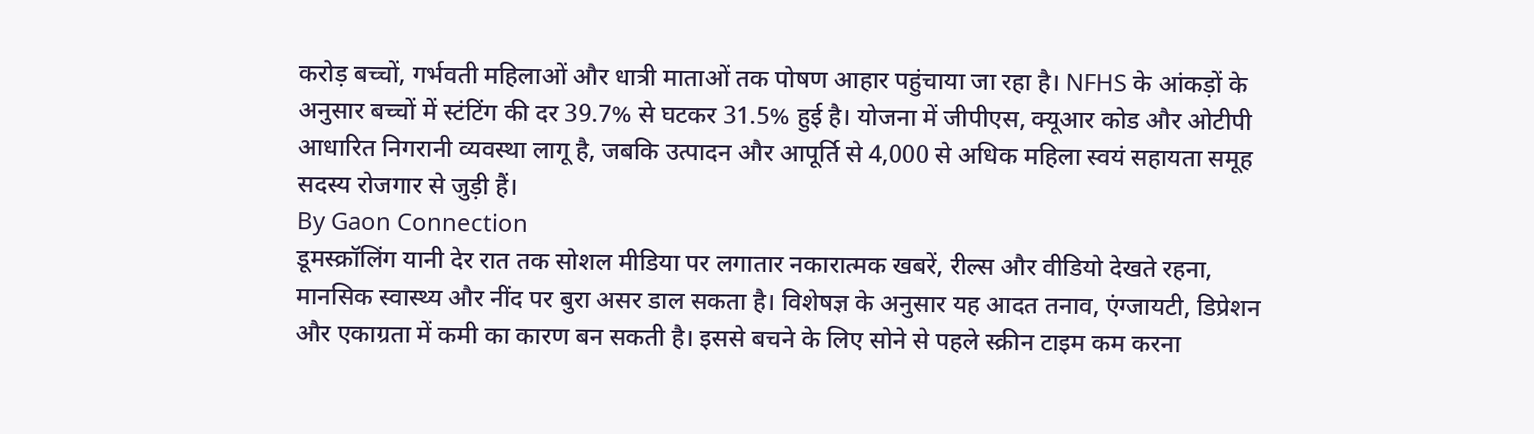करोड़ बच्चों, गर्भवती महिलाओं और धात्री माताओं तक पोषण आहार पहुंचाया जा रहा है। NFHS के आंकड़ों के अनुसार बच्चों में स्टंटिंग की दर 39.7% से घटकर 31.5% हुई है। योजना में जीपीएस, क्यूआर कोड और ओटीपी आधारित निगरानी व्यवस्था लागू है, जबकि उत्पादन और आपूर्ति से 4,000 से अधिक महिला स्वयं सहायता समूह सदस्य रोजगार से जुड़ी हैं।
By Gaon Connection
डूमस्क्रॉलिंग यानी देर रात तक सोशल मीडिया पर लगातार नकारात्मक खबरें, रील्स और वीडियो देखते रहना, मानसिक स्वास्थ्य और नींद पर बुरा असर डाल सकता है। विशेषज्ञ के अनुसार यह आदत तनाव, एंग्जायटी, डिप्रेशन और एकाग्रता में कमी का कारण बन सकती है। इससे बचने के लिए सोने से पहले स्क्रीन टाइम कम करना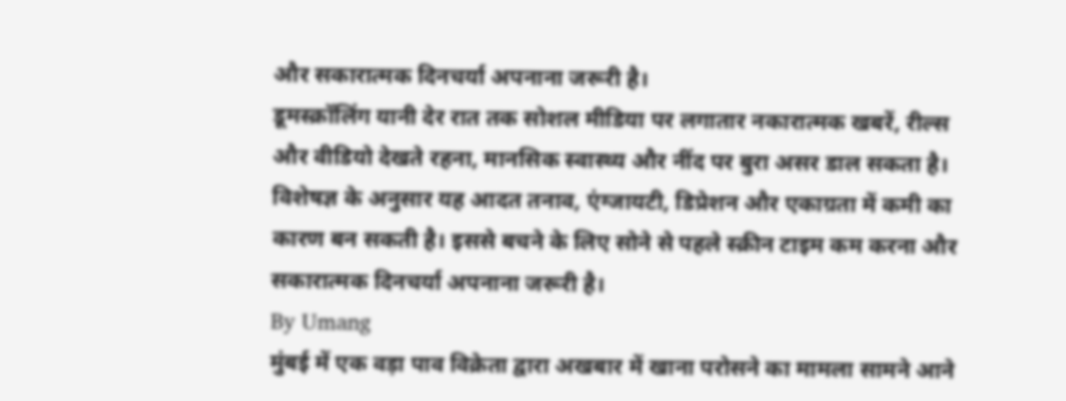और सकारात्मक दिनचर्या अपनाना जरूरी है।
डूमस्क्रॉलिंग यानी देर रात तक सोशल मीडिया पर लगातार नकारात्मक खबरें, रील्स और वीडियो देखते रहना, मानसिक स्वास्थ्य और नींद पर बुरा असर डाल सकता है। विशेषज्ञ के अनुसार यह आदत तनाव, एंग्जायटी, डिप्रेशन और एकाग्रता में कमी का कारण बन सकती है। इससे बचने के लिए सोने से पहले स्क्रीन टाइम कम करना और सकारात्मक दिनचर्या अपनाना जरूरी है।
By Umang
मुंबई में एक वड़ा पाव विक्रेता द्वारा अखबार में खाना परोसने का मामला सामने आने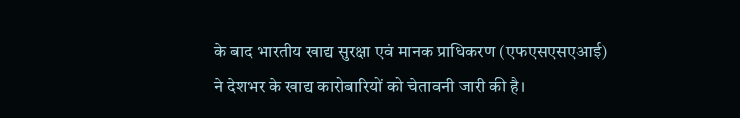के बाद भारतीय खाद्य सुरक्षा एवं मानक प्राधिकरण (एफएसएसएआई) ने देशभर के खाद्य कारोबारियों को चेतावनी जारी की है।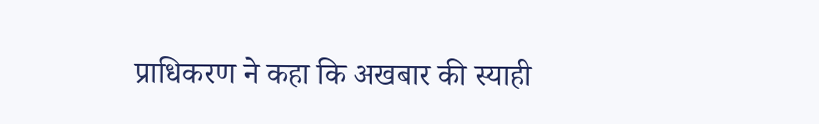प्राधिकरण ने कहा कि अखबार की स्याही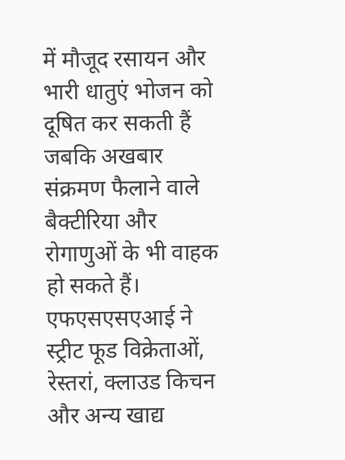में मौजूद रसायन और भारी धातुएं भोजन को दूषित कर सकती हैं जबकि अखबार संक्रमण फैलाने वाले बैक्टीरिया और रोगाणुओं के भी वाहक हो सकते हैं। एफएसएसएआई ने स्ट्रीट फूड विक्रेताओं, रेस्तरां, क्लाउड किचन और अन्य खाद्य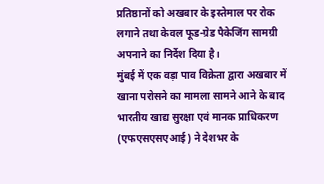प्रतिष्ठानों को अखबार के इस्तेमाल पर रोक लगाने तथा केवल फूड-ग्रेड पैकेजिंग सामग्री अपनाने का निर्देश दिया है।
मुंबई में एक वड़ा पाव विक्रेता द्वारा अखबार में खाना परोसने का मामला सामने आने के बाद भारतीय खाद्य सुरक्षा एवं मानक प्राधिकरण (एफएसएसएआई) ने देशभर के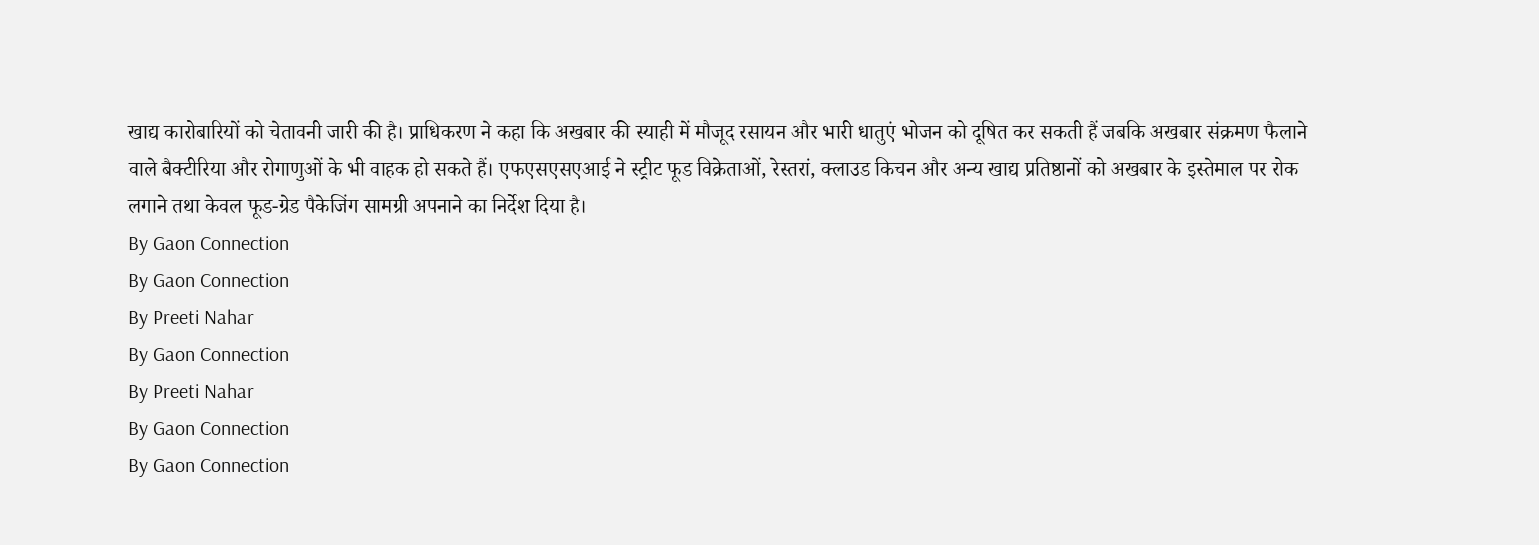खाद्य कारोबारियों को चेतावनी जारी की है। प्राधिकरण ने कहा कि अखबार की स्याही में मौजूद रसायन और भारी धातुएं भोजन को दूषित कर सकती हैं जबकि अखबार संक्रमण फैलाने वाले बैक्टीरिया और रोगाणुओं के भी वाहक हो सकते हैं। एफएसएसएआई ने स्ट्रीट फूड विक्रेताओं, रेस्तरां, क्लाउड किचन और अन्य खाद्य प्रतिष्ठानों को अखबार के इस्तेमाल पर रोक लगाने तथा केवल फूड-ग्रेड पैकेजिंग सामग्री अपनाने का निर्देश दिया है।
By Gaon Connection
By Gaon Connection
By Preeti Nahar
By Gaon Connection
By Preeti Nahar
By Gaon Connection
By Gaon Connection